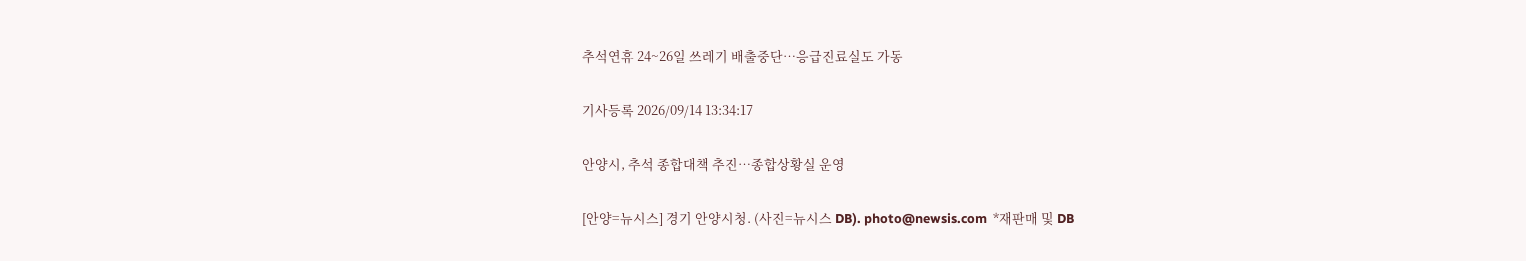추석연휴 24~26일 쓰레기 배출중단…응급진료실도 가동

기사등록 2026/09/14 13:34:17

안양시, 추석 종합대책 추진…종합상황실 운영

[안양=뉴시스] 경기 안양시청. (사진=뉴시스 DB). photo@newsis.com  *재판매 및 DB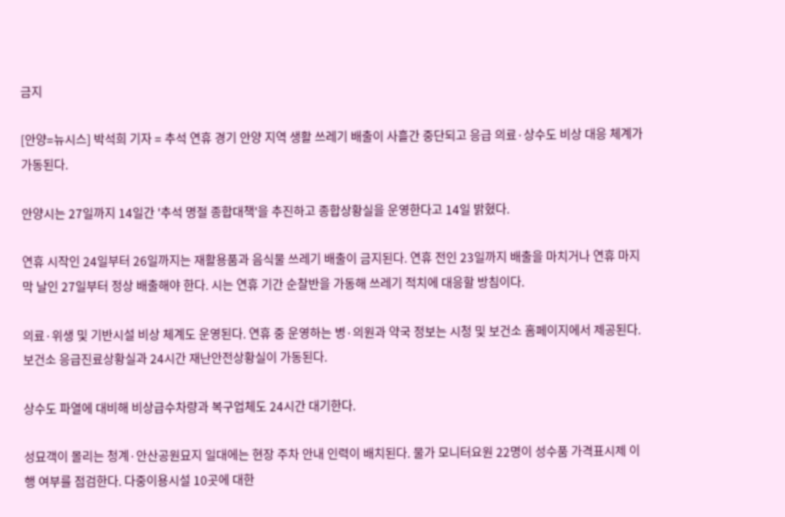금지

[안양=뉴시스] 박석희 기자 = 추석 연휴 경기 안양 지역 생활 쓰레기 배출이 사흘간 중단되고 응급 의료·상수도 비상 대응 체계가 가동된다.

안양시는 27일까지 14일간 '추석 명절 종합대책'을 추진하고 종합상황실을 운영한다고 14일 밝혔다.

연휴 시작인 24일부터 26일까지는 재활용품과 음식물 쓰레기 배출이 금지된다. 연휴 전인 23일까지 배출을 마치거나 연휴 마지막 날인 27일부터 정상 배출해야 한다. 시는 연휴 기간 순찰반을 가동해 쓰레기 적치에 대응할 방침이다.

의료·위생 및 기반시설 비상 체계도 운영된다. 연휴 중 운영하는 병·의원과 약국 정보는 시청 및 보건소 홈페이지에서 제공된다. 보건소 응급진료상황실과 24시간 재난안전상황실이 가동된다.

상수도 파열에 대비해 비상급수차량과 복구업체도 24시간 대기한다.

성묘객이 몰리는 청계·안산공원묘지 일대에는 현장 주차 안내 인력이 배치된다. 물가 모니터요원 22명이 성수품 가격표시제 이행 여부를 점검한다. 다중이용시설 10곳에 대한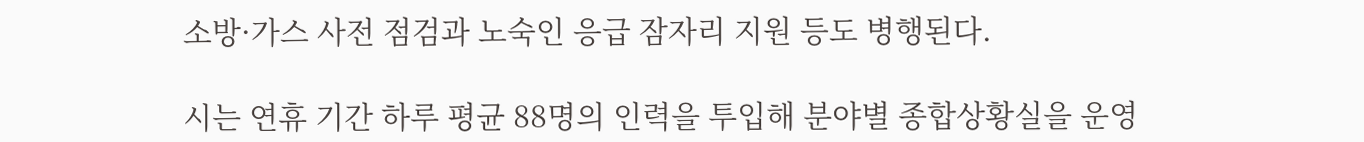소방·가스 사전 점검과 노숙인 응급 잠자리 지원 등도 병행된다.

시는 연휴 기간 하루 평균 88명의 인력을 투입해 분야별 종합상황실을 운영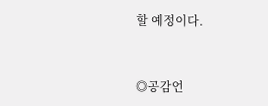할 예정이다.


◎공감언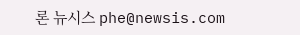론 뉴시스 phe@newsis.com